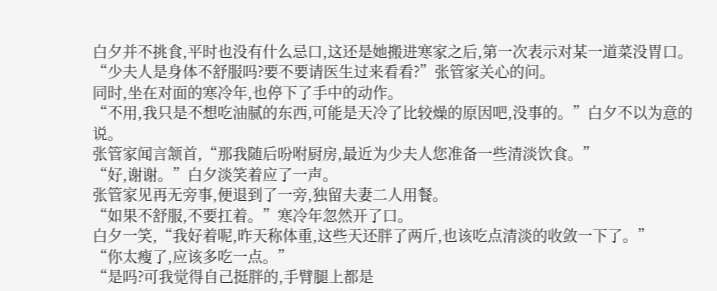白夕并不挑食,平时也没有什么忌口,这还是她搬进寒家之后,第一次表示对某一道菜没胃口。
“少夫人是身体不舒服吗?要不要请医生过来看看?”张管家关心的问。
同时,坐在对面的寒冷年,也停下了手中的动作。
“不用,我只是不想吃油腻的东西,可能是天冷了比较燥的原因吧,没事的。”白夕不以为意的说。
张管家闻言颔首,“那我随后吩咐厨房,最近为少夫人您准备一些清淡饮食。”
“好,谢谢。”白夕淡笑着应了一声。
张管家见再无旁事,便退到了一旁,独留夫妻二人用餐。
“如果不舒服,不要扛着。”寒冷年忽然开了口。
白夕一笑,“我好着呢,昨天称体重,这些天还胖了两斤,也该吃点清淡的收敛一下了。”
“你太瘦了,应该多吃一点。”
“是吗?可我觉得自己挺胖的,手臂腿上都是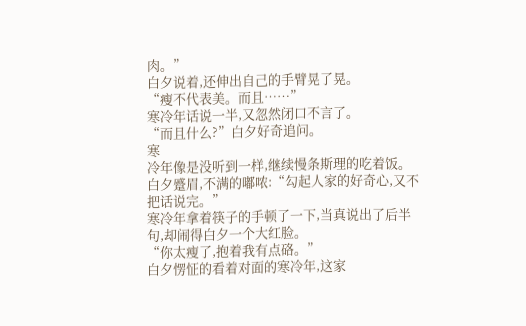肉。”
白夕说着,还伸出自己的手臂晃了晃。
“瘦不代表美。而且……”
寒冷年话说一半,又忽然闭口不言了。
“而且什么?”白夕好奇追问。
寒
冷年像是没听到一样,继续慢条斯理的吃着饭。
白夕蹙眉,不满的嘟哝:“勾起人家的好奇心,又不把话说完。”
寒冷年拿着筷子的手顿了一下,当真说出了后半句,却闹得白夕一个大红脸。
“你太瘦了,抱着我有点硌。”
白夕愣怔的看着对面的寒冷年,这家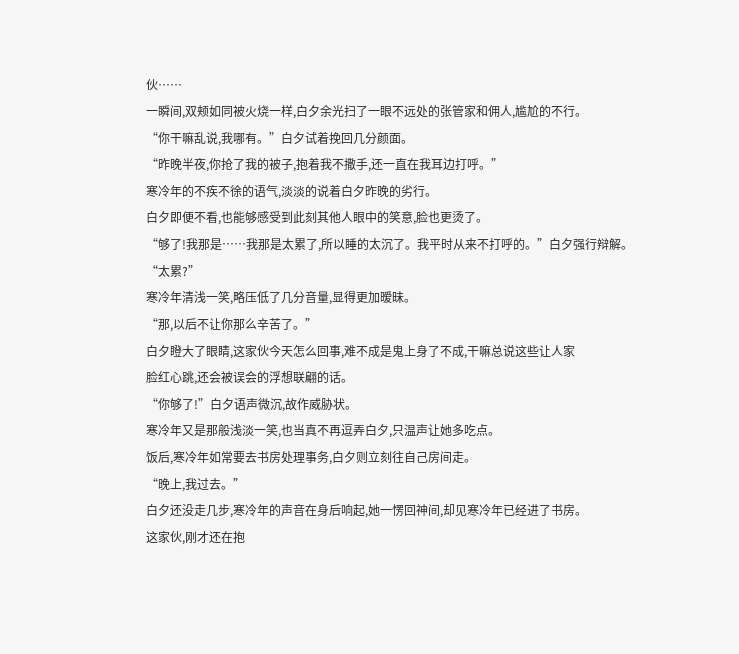伙……
一瞬间,双颊如同被火烧一样,白夕余光扫了一眼不远处的张管家和佣人,尴尬的不行。
“你干嘛乱说,我哪有。”白夕试着挽回几分颜面。
“昨晚半夜,你抢了我的被子,抱着我不撒手,还一直在我耳边打呼。”
寒冷年的不疾不徐的语气,淡淡的说着白夕昨晚的劣行。
白夕即便不看,也能够感受到此刻其他人眼中的笑意,脸也更烫了。
“够了!我那是……我那是太累了,所以睡的太沉了。我平时从来不打呼的。”白夕强行辩解。
“太累?”
寒冷年清浅一笑,略压低了几分音量,显得更加暧昧。
“那,以后不让你那么辛苦了。”
白夕瞪大了眼睛,这家伙今天怎么回事,难不成是鬼上身了不成,干嘛总说这些让人家
脸红心跳,还会被误会的浮想联翩的话。
“你够了!”白夕语声微沉,故作威胁状。
寒冷年又是那般浅淡一笑,也当真不再逗弄白夕,只温声让她多吃点。
饭后,寒冷年如常要去书房处理事务,白夕则立刻往自己房间走。
“晚上,我过去。”
白夕还没走几步,寒冷年的声音在身后响起,她一愣回神间,却见寒冷年已经进了书房。
这家伙,刚才还在抱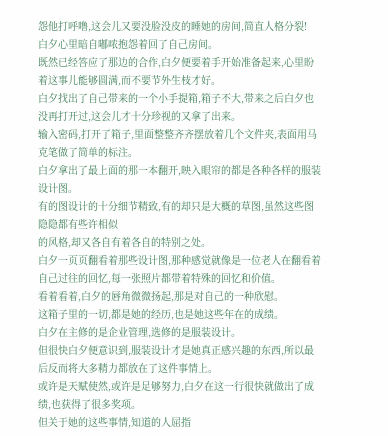怨他打呼噜,这会儿又要没脸没皮的睡她的房间,简直人格分裂!
白夕心里暗自嘟哝抱怨着回了自己房间。
既然已经答应了那边的合作,白夕便要着手开始准备起来,心里盼着这事儿能够圆满,而不要节外生枝才好。
白夕找出了自己带来的一个小手提箱,箱子不大,带来之后白夕也没再打开过,这会儿才十分珍视的又拿了出来。
输入密码,打开了箱子,里面整整齐齐摆放着几个文件夹,表面用马克笔做了简单的标注。
白夕拿出了最上面的那一本翻开,映入眼帘的都是各种各样的服装设计图。
有的图设计的十分细节精致,有的却只是大概的草图,虽然这些图隐隐都有些许相似
的风格,却又各自有着各自的特别之处。
白夕一页页翻看着那些设计图,那种感觉就像是一位老人在翻看着自己过往的回忆,每一张照片都带着特殊的回忆和价值。
看着看着,白夕的唇角微微扬起,那是对自己的一种欣慰。
这箱子里的一切,都是她的经历,也是她这些年在的成绩。
白夕在主修的是企业管理,选修的是服装设计。
但很快白夕便意识到,服装设计才是她真正感兴趣的东西,所以最后反而将大多精力都放在了这件事情上。
或许是天赋使然,或许是足够努力,白夕在这一行很快就做出了成绩,也获得了很多奖项。
但关于她的这些事情,知道的人屈指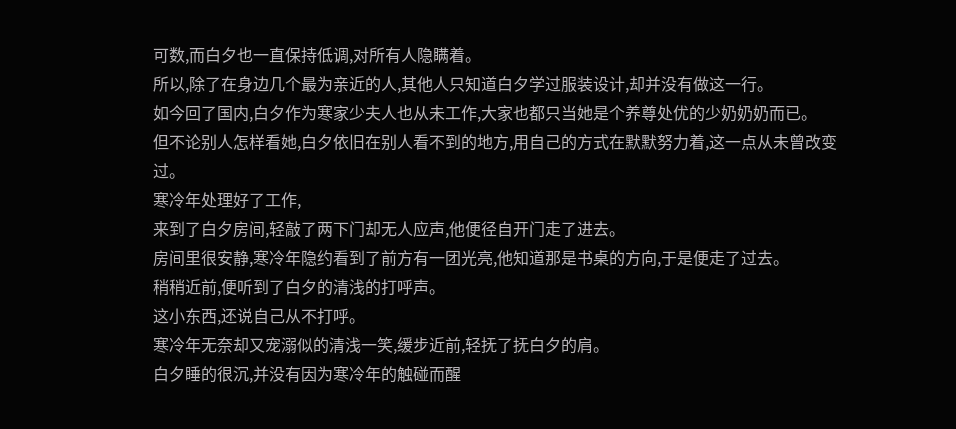可数,而白夕也一直保持低调,对所有人隐瞒着。
所以,除了在身边几个最为亲近的人,其他人只知道白夕学过服装设计,却并没有做这一行。
如今回了国内,白夕作为寒家少夫人也从未工作,大家也都只当她是个养尊处优的少奶奶奶而已。
但不论别人怎样看她,白夕依旧在别人看不到的地方,用自己的方式在默默努力着,这一点从未曾改变过。
寒冷年处理好了工作,
来到了白夕房间,轻敲了两下门却无人应声,他便径自开门走了进去。
房间里很安静,寒冷年隐约看到了前方有一团光亮,他知道那是书桌的方向,于是便走了过去。
稍稍近前,便听到了白夕的清浅的打呼声。
这小东西,还说自己从不打呼。
寒冷年无奈却又宠溺似的清浅一笑,缓步近前,轻抚了抚白夕的肩。
白夕睡的很沉,并没有因为寒冷年的触碰而醒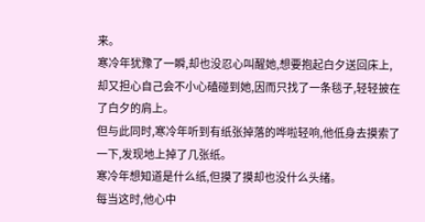来。
寒冷年犹豫了一瞬,却也没忍心叫醒她,想要抱起白夕送回床上,却又担心自己会不小心磕碰到她,因而只找了一条毯子,轻轻披在了白夕的肩上。
但与此同时,寒冷年听到有纸张掉落的哗啦轻响,他低身去摸索了一下,发现地上掉了几张纸。
寒冷年想知道是什么纸,但摸了摸却也没什么头绪。
每当这时,他心中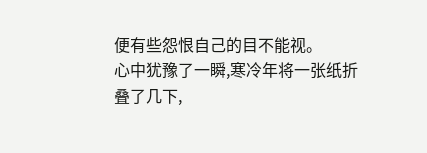便有些怨恨自己的目不能视。
心中犹豫了一瞬,寒冷年将一张纸折叠了几下,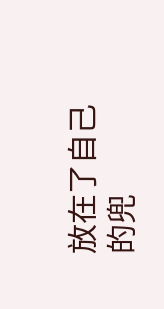放在了自己的兜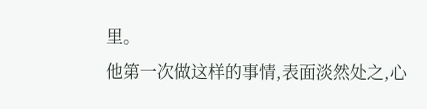里。
他第一次做这样的事情,表面淡然处之,心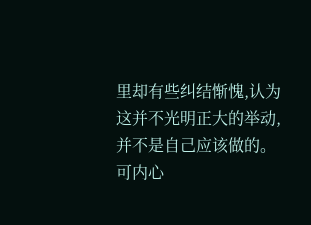里却有些纠结惭愧,认为这并不光明正大的举动,并不是自己应该做的。
可内心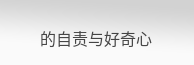的自责与好奇心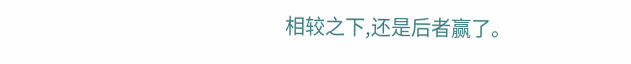相较之下,还是后者赢了。